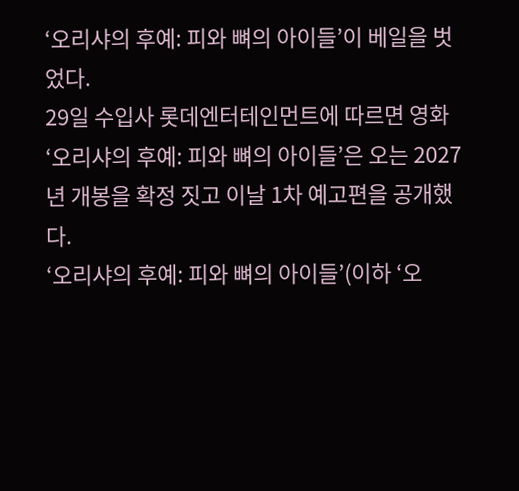‘오리샤의 후예: 피와 뼈의 아이들’이 베일을 벗었다.
29일 수입사 롯데엔터테인먼트에 따르면 영화 ‘오리샤의 후예: 피와 뼈의 아이들’은 오는 2027년 개봉을 확정 짓고 이날 1차 예고편을 공개했다.
‘오리샤의 후예: 피와 뼈의 아이들’(이하 ‘오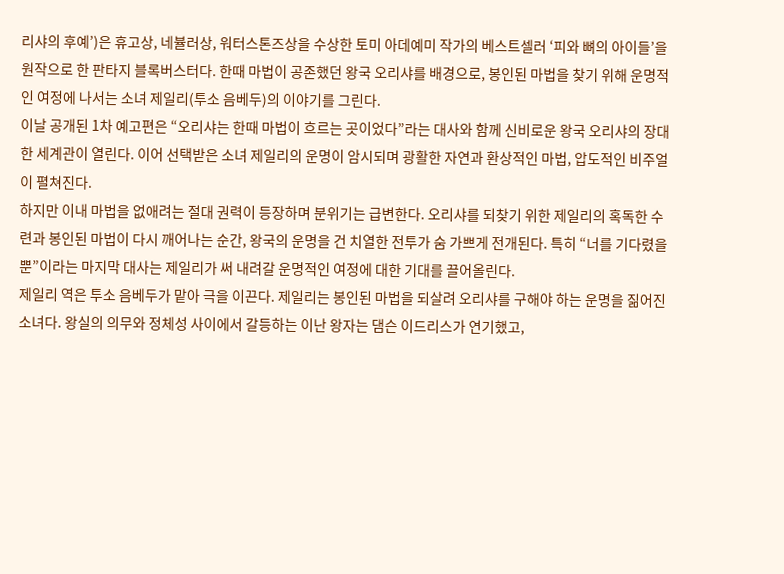리샤의 후예’)은 휴고상, 네뷸러상, 워터스톤즈상을 수상한 토미 아데예미 작가의 베스트셀러 ‘피와 뼈의 아이들’을 원작으로 한 판타지 블록버스터다. 한때 마법이 공존했던 왕국 오리샤를 배경으로, 봉인된 마법을 찾기 위해 운명적인 여정에 나서는 소녀 제일리(투소 음베두)의 이야기를 그린다.
이날 공개된 1차 예고편은 “오리샤는 한때 마법이 흐르는 곳이었다”라는 대사와 함께 신비로운 왕국 오리샤의 장대한 세계관이 열린다. 이어 선택받은 소녀 제일리의 운명이 암시되며 광활한 자연과 환상적인 마법, 압도적인 비주얼이 펼쳐진다.
하지만 이내 마법을 없애려는 절대 권력이 등장하며 분위기는 급변한다. 오리샤를 되찾기 위한 제일리의 혹독한 수련과 봉인된 마법이 다시 깨어나는 순간, 왕국의 운명을 건 치열한 전투가 숨 가쁘게 전개된다. 특히 “너를 기다렸을 뿐”이라는 마지막 대사는 제일리가 써 내려갈 운명적인 여정에 대한 기대를 끌어올린다.
제일리 역은 투소 음베두가 맡아 극을 이끈다. 제일리는 봉인된 마법을 되살려 오리샤를 구해야 하는 운명을 짊어진 소녀다. 왕실의 의무와 정체성 사이에서 갈등하는 이난 왕자는 댐슨 이드리스가 연기했고,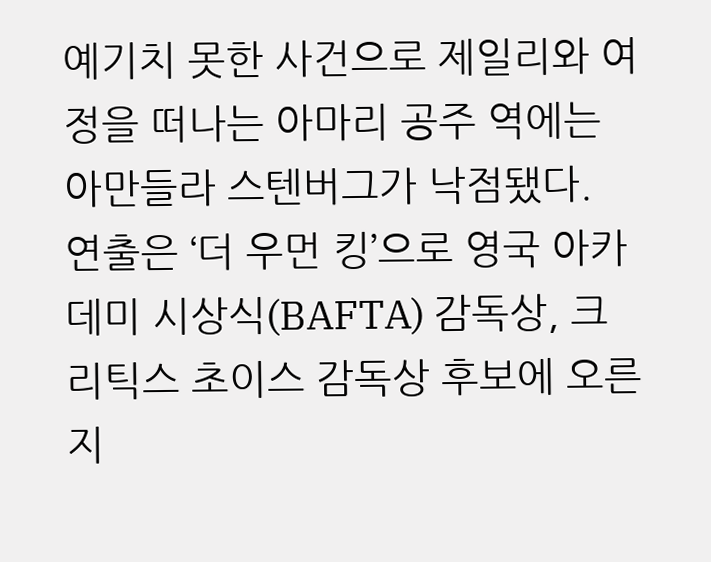예기치 못한 사건으로 제일리와 여정을 떠나는 아마리 공주 역에는 아만들라 스텐버그가 낙점됐다.
연출은 ‘더 우먼 킹’으로 영국 아카데미 시상식(BAFTA) 감독상, 크리틱스 초이스 감독상 후보에 오른 지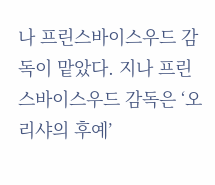나 프린스바이스우드 감독이 맡았다. 지나 프린스바이스우드 감독은 ‘오리샤의 후예’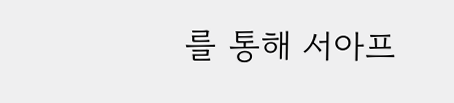를 통해 서아프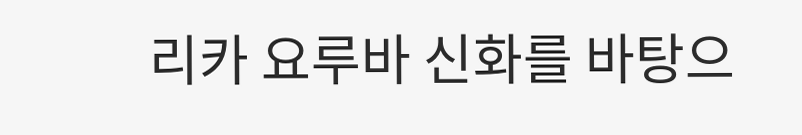리카 요루바 신화를 바탕으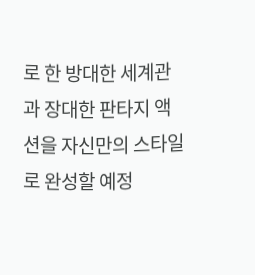로 한 방대한 세계관과 장대한 판타지 액션을 자신만의 스타일로 완성할 예정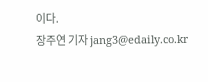이다.
장주연 기자 jang3@edaily.co.kr